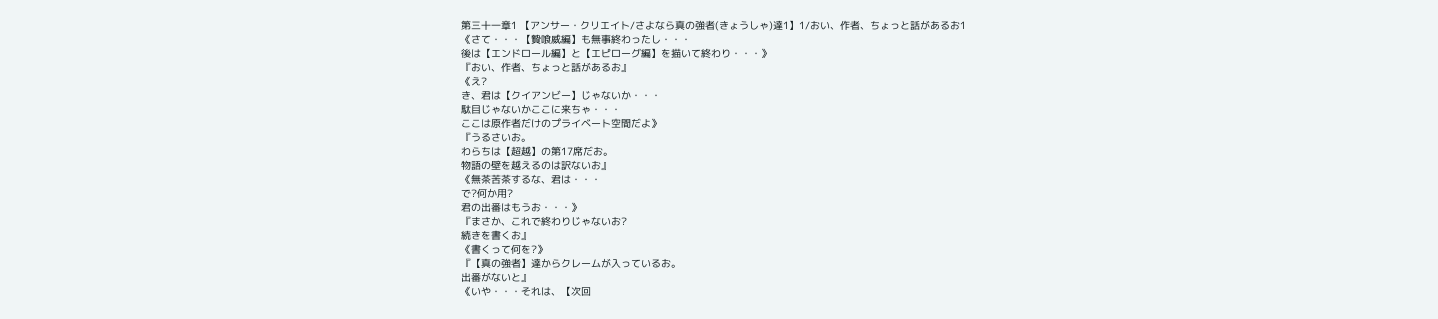第三十一章1 【アンサー・クリエイト/さよなら真の強者(きょうしゃ)達1】1/おい、作者、ちょっと話があるお1
《さて・・・【贄喰威編】も無事終わったし・・・
後は【エンドロール編】と【エピローグ編】を描いて終わり・・・》
『おい、作者、ちょっと話があるお』
《え?
き、君は【クイアンビー】じゃないか・・・
駄目じゃないかここに来ちゃ・・・
ここは原作者だけのプライベート空間だよ》
『うるさいお。
わらちは【超越】の第17席だお。
物語の壁を越えるのは訳ないお』
《無茶苦茶するな、君は・・・
で?何か用?
君の出番はもうお・・・》
『まさか、これで終わりじゃないお?
続きを書くお』
《書くって何を?》
『【真の強者】達からクレームが入っているお。
出番がないと』
《いや・・・それは、【次回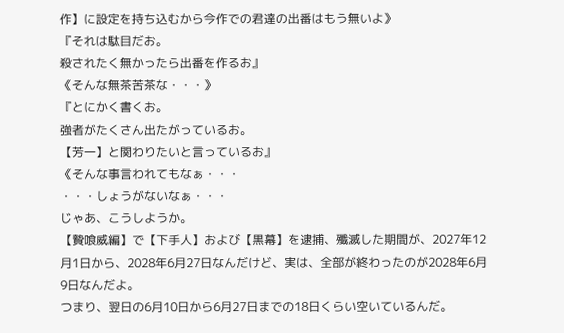作】に設定を持ち込むから今作での君達の出番はもう無いよ》
『それは駄目だお。
殺されたく無かったら出番を作るお』
《そんな無茶苦茶な・・・》
『とにかく書くお。
強者がたくさん出たがっているお。
【芳一】と関わりたいと言っているお』
《そんな事言われてもなぁ・・・
・・・しょうがないなぁ・・・
じゃあ、こうしようか。
【贄喰威編】で【下手人】および【黒幕】を逮捕、殲滅した期間が、2027年12月1日から、2028年6月27日なんだけど、実は、全部が終わったのが2028年6月9日なんだよ。
つまり、翌日の6月10日から6月27日までの18日くらい空いているんだ。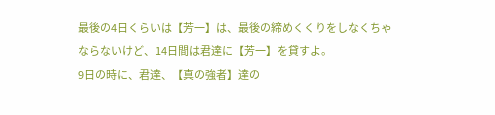最後の4日くらいは【芳一】は、最後の締めくくりをしなくちゃならないけど、14日間は君達に【芳一】を貸すよ。
9日の時に、君達、【真の強者】達の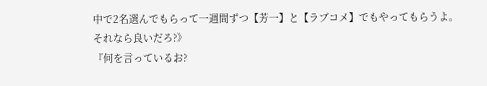中で2名選んでもらって一週間ずつ【芳一】と【ラブコメ】でもやってもらうよ。
それなら良いだろ?》
『何を言っているお?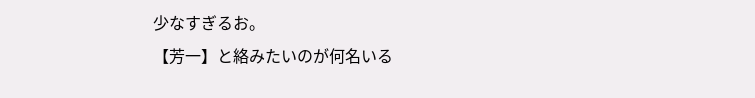少なすぎるお。
【芳一】と絡みたいのが何名いる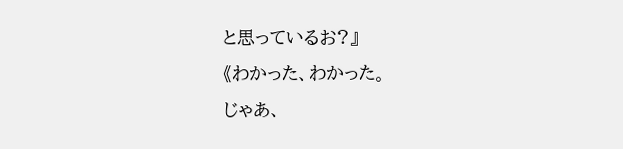と思っているお?』
《わかった、わかった。
じゃあ、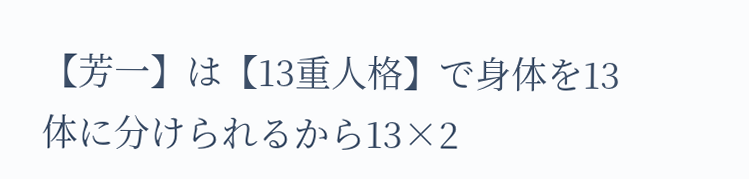【芳一】は【13重人格】で身体を13体に分けられるから13×2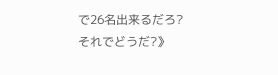で26名出来るだろ?
それでどうだ?》